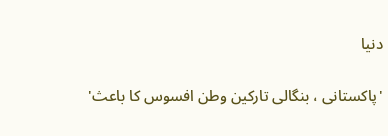دنیا

'پاکستانی ، بنگالی تارکین وطن افسوس کا باعث'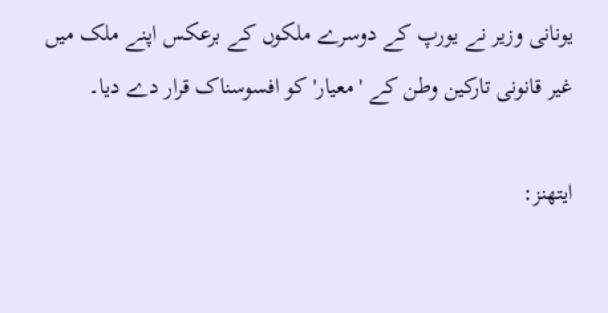یونانی وزیر نے یورپ کے دوسرے ملکوں کے برعکس اپنے ملک میں غیر قانونی تارکین وطن کے 'معیار' کو افسوسناک قرار دے دیا۔

ایتھنز: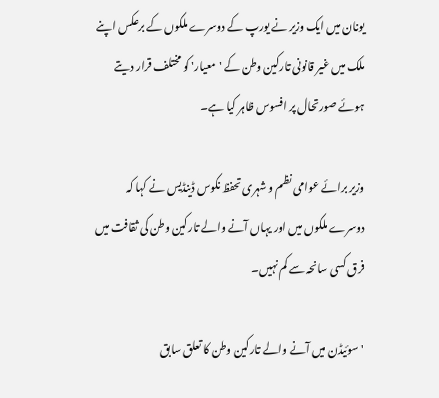یونان میں ایک وزیر نے یورپ کے دوسرے ملکوں کے برعکس اپنے ملک میں غیر قانونی تارکین وطن کے 'معیار' کو مختلف قرار دیتے ہوئے صورتحال پر افسوس ظاہر کیا ہے۔

وزیر برائے عوامی نظم و شہری تحفظ نکوس ڈینڈیس نے کہا کہ دوسرے ملکوں میں اور یہاں آنے والے تارکین وطن کی ثقافت میں فرق کسی سانحہ سے کم نہیں۔

'سوئیڈن میں آنے والے تارکین وطن کا تعلق سابق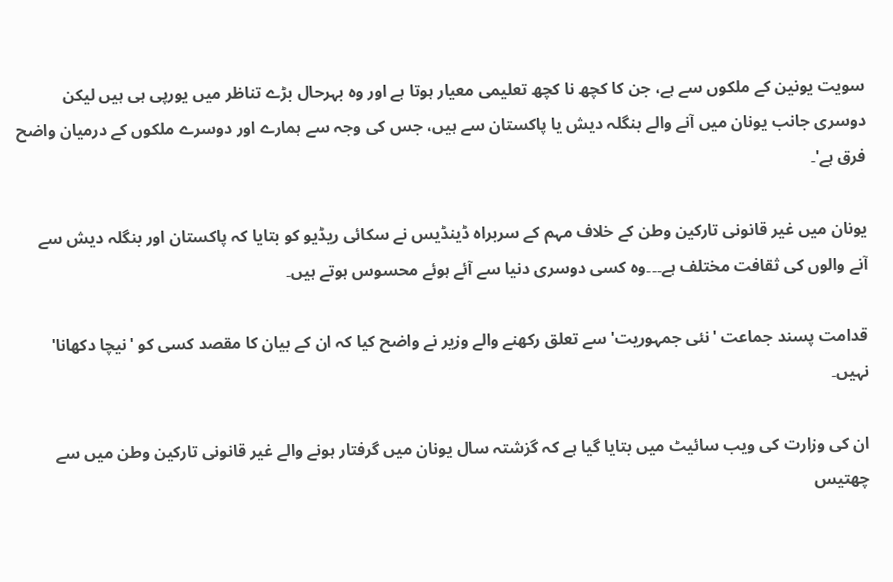سویت یونین کے ملکوں سے ہے، جن کا کچھ نا کچھ تعلیمی معیار ہوتا ہے اور وہ بہرحال بڑے تناظر میں یورپی ہی ہیں لیکن دوسری جانب یونان میں آنے والے بنگلہ دیش یا پاکستان سے ہیں، جس کی وجہ سے ہمارے اور دوسرے ملکوں کے درمیان واضح فرق ہے'۔

یونان میں غیر قانونی تارکین وطن کے خلاف مہم کے سربراہ ڈینڈیس نے سکائی ریڈیو کو بتایا کہ پاکستان اور بنگلہ دیش سے آنے والوں کی ثقافت مختلف ہے۔۔۔وہ کسی دوسری دنیا سے آئے ہوئے محسوس ہوتے ہیں۔

قدامت پسند جماعت 'نئی جمہوریت' سے تعلق رکھنے والے وزیر نے واضح کیا کہ ان کے بیان کا مقصد کسی کو 'نیچا دکھانا' نہیں۔

ان کی وزارت کی ویب سائیٹ میں بتایا گیا ہے کہ گزشتہ سال یونان میں گرفتار ہونے والے غیر قانونی تارکین وطن میں سے چھتیس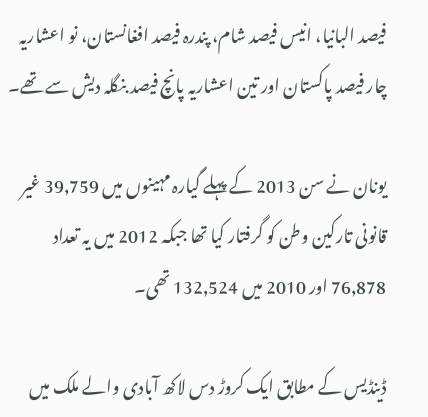فیصد البانیا، انیس فیصد شام، پندرہ فیصد افغانستان، نو اعشاریہ چار فیصد پاکستان اور تین اعشاریہ پانچ فیصد بنگلہ دیش سے تھے۔

یونان نے سن 2013 کے پہلے گیارہ مہینوں میں 39٫759 غیر قانونی تارکین وطن کو گرفتار کیا تھا جبکہ 2012 میں یہ تعداد 76٫878 اور 2010 میں 132٫524 تھی۔

ڈینڈیس کے مطابق ایک کروڑ دس لاکھ آبادی والے ملک میں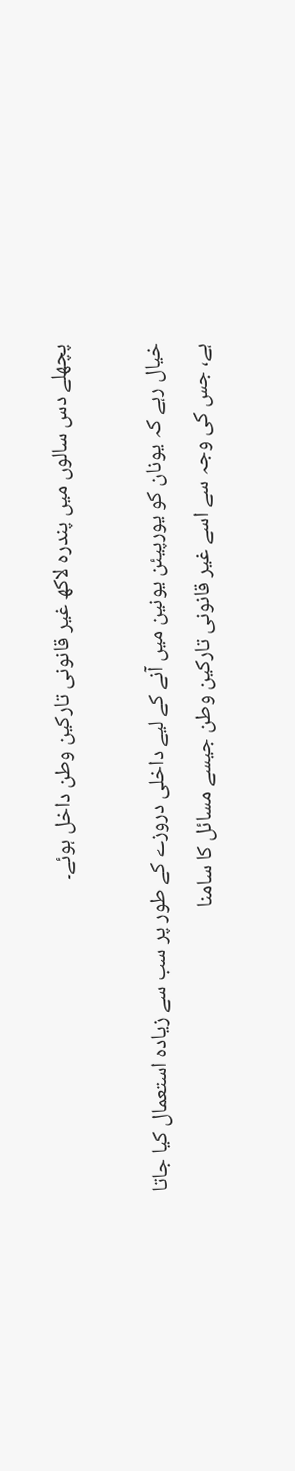پچھلے دس سالوں میں پندرہ لاکھ غیر قانونی تارکین وطن داخل ہوئے۔

خیال رہے کہ یونان کو یورپیئن یونین میں آنے کے لیے داخلی دروزے کے طور پر سب سے زیادہ استعمال کیا جاتا ہے، جس کی وجہ سے اسے غیر قانونی تارکین وطن جیسے مسائل کا سامنا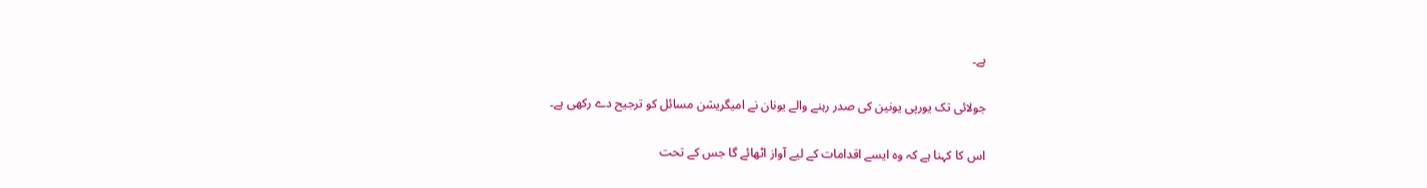ہے۔

جولائی تک یورپی یونین کی صدر رہنے والے یونان نے امیگریشن مسائل کو ترجیح دے رکھی ہے۔

اس کا کہنا ہے کہ وہ ایسے اقدامات کے لیے آواز اٹھائے گا جس کے تحت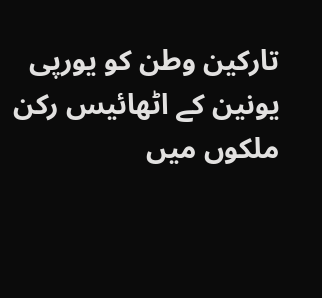تارکین وطن کو یورپی یونین کے اٹھائیس رکن ملکوں میں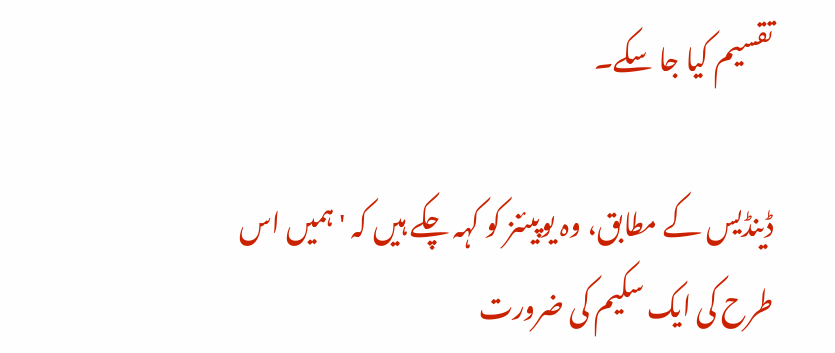تقسیم کیا جا سکے۔

ڈینڈیس کے مطابق، وہ یوپیئنز کو کہہ چکے ہیں کہ 'ہمیں اس طرح کی ایک سکیم کی ضرورت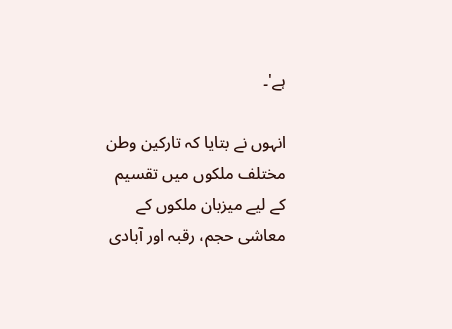ہے'۔

انہوں نے بتایا کہ تارکین وطن مختلف ملکوں میں تقسیم کے لیے میزبان ملکوں کے معاشی حجم، رقبہ اور آبادی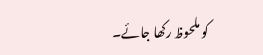کو ملحوظ رکھا جائے۔